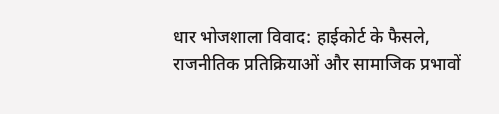धार भोजशाला विवाद: हाईकोर्ट के फैसले, राजनीतिक प्रतिक्रियाओं और सामाजिक प्रभावों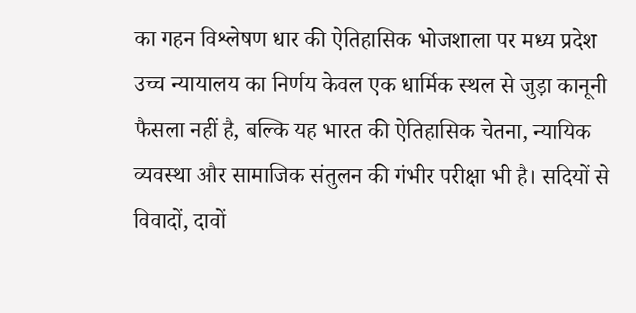का गहन विश्लेषण धार की ऐतिहासिक भोजशाला पर मध्य प्रदेश उच्च न्यायालय का निर्णय केवल एक धार्मिक स्थल से जुड़ा कानूनी फैसला नहीं है, बल्कि यह भारत की ऐतिहासिक चेतना, न्यायिक व्यवस्था और सामाजिक संतुलन की गंभीर परीक्षा भी है। सदियों से विवादों, दावों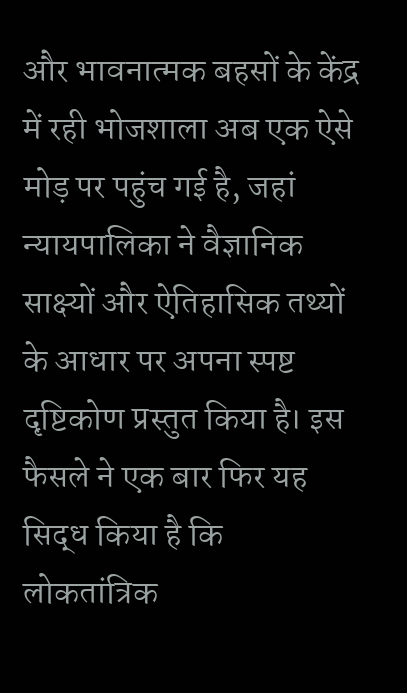और भावनात्मक बहसों के केंद्र में रही भोजशाला अब एक ऐसे मोड़ पर पहुंच गई है, जहां न्यायपालिका ने वैज्ञानिक साक्ष्यों और ऐतिहासिक तथ्यों के आधार पर अपना स्पष्ट दृष्टिकोण प्रस्तुत किया है। इस फैसले ने एक बार फिर यह सिद्ध किया है कि लोकतांत्रिक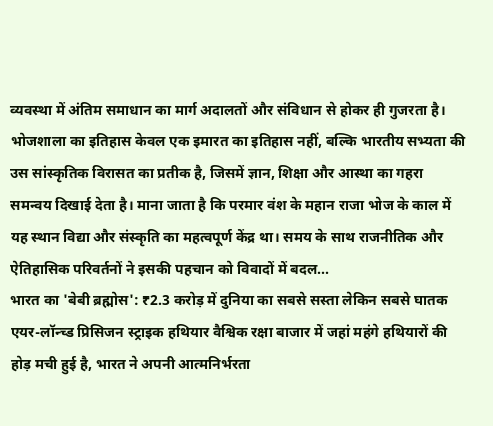व्यवस्था में अंतिम समाधान का मार्ग अदालतों और संविधान से होकर ही गुजरता है। भोजशाला का इतिहास केवल एक इमारत का इतिहास नहीं, बल्कि भारतीय सभ्यता की उस सांस्कृतिक विरासत का प्रतीक है, जिसमें ज्ञान, शिक्षा और आस्था का गहरा समन्वय दिखाई देता है। माना जाता है कि परमार वंश के महान राजा भोज के काल में यह स्थान विद्या और संस्कृति का महत्वपूर्ण केंद्र था। समय के साथ राजनीतिक और ऐतिहासिक परिवर्तनों ने इसकी पहचान को विवादों में बदल...
भारत का 'बेबी ब्रह्मोस': ₹2.3 करोड़ में दुनिया का सबसे सस्ता लेकिन सबसे घातक एयर-लॉन्च्ड प्रिसिजन स्ट्राइक हथियार वैश्विक रक्षा बाजार में जहां महंगे हथियारों की होड़ मची हुई है, भारत ने अपनी आत्मनिर्भरता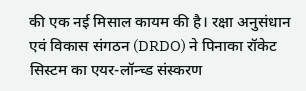की एक नई मिसाल कायम की है। रक्षा अनुसंधान एवं विकास संगठन (DRDO) ने पिनाका रॉकेट सिस्टम का एयर-लॉन्च्ड संस्करण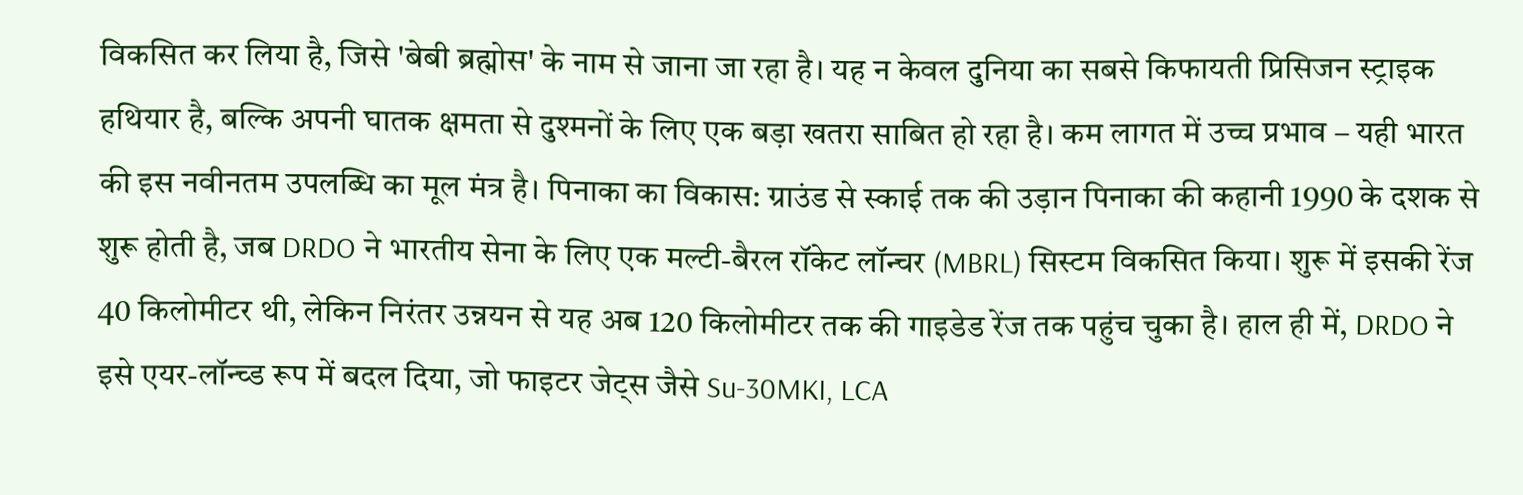विकसित कर लिया है, जिसे 'बेबी ब्रह्मोस' के नाम से जाना जा रहा है। यह न केवल दुनिया का सबसे किफायती प्रिसिजन स्ट्राइक हथियार है, बल्कि अपनी घातक क्षमता से दुश्मनों के लिए एक बड़ा खतरा साबित हो रहा है। कम लागत में उच्च प्रभाव – यही भारत की इस नवीनतम उपलब्धि का मूल मंत्र है। पिनाका का विकास: ग्राउंड से स्काई तक की उड़ान पिनाका की कहानी 1990 के दशक से शुरू होती है, जब DRDO ने भारतीय सेना के लिए एक मल्टी-बैरल रॉकेट लॉन्चर (MBRL) सिस्टम विकसित किया। शुरू में इसकी रेंज 40 किलोमीटर थी, लेकिन निरंतर उन्नयन से यह अब 120 किलोमीटर तक की गाइडेड रेंज तक पहुंच चुका है। हाल ही में, DRDO ने इसे एयर-लॉन्च्ड रूप में बदल दिया, जो फाइटर जेट्स जैसे Su-30MKI, LCA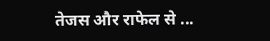तेजस और राफेल से ...